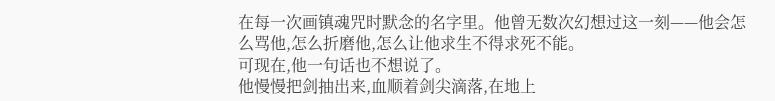在每一次画镇魂咒时默念的名字里。他曾无数次幻想过这一刻——他会怎么骂他,怎么折磨他,怎么让他求生不得求死不能。
可现在,他一句话也不想说了。
他慢慢把剑抽出来,血顺着剑尖滴落,在地上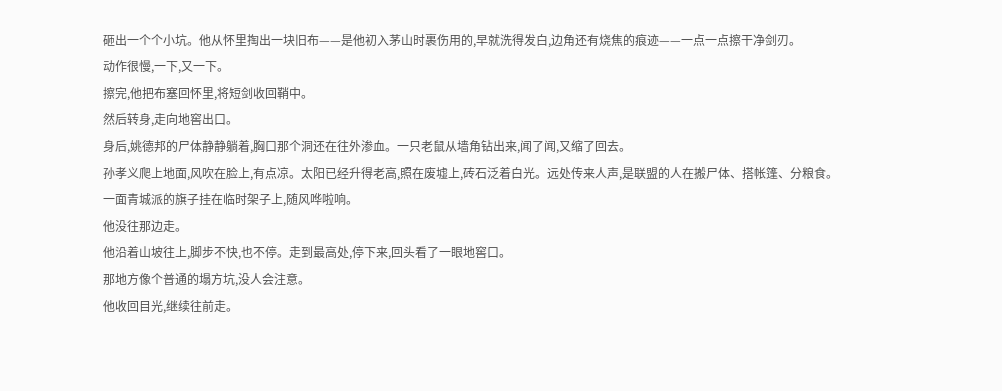砸出一个个小坑。他从怀里掏出一块旧布——是他初入茅山时裹伤用的,早就洗得发白,边角还有烧焦的痕迹——一点一点擦干净剑刃。
动作很慢,一下,又一下。
擦完,他把布塞回怀里,将短剑收回鞘中。
然后转身,走向地窖出口。
身后,姚德邦的尸体静静躺着,胸口那个洞还在往外渗血。一只老鼠从墙角钻出来,闻了闻,又缩了回去。
孙孝义爬上地面,风吹在脸上,有点凉。太阳已经升得老高,照在废墟上,砖石泛着白光。远处传来人声,是联盟的人在搬尸体、搭帐篷、分粮食。一面青城派的旗子挂在临时架子上,随风哗啦响。
他没往那边走。
他沿着山坡往上,脚步不快,也不停。走到最高处,停下来,回头看了一眼地窖口。
那地方像个普通的塌方坑,没人会注意。
他收回目光,继续往前走。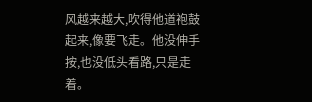风越来越大,吹得他道袍鼓起来,像要飞走。他没伸手按,也没低头看路,只是走着。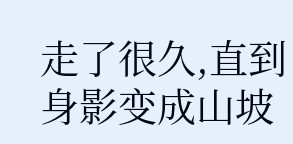走了很久,直到身影变成山坡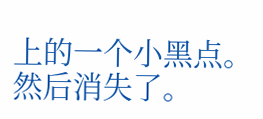上的一个小黑点。
然后消失了。